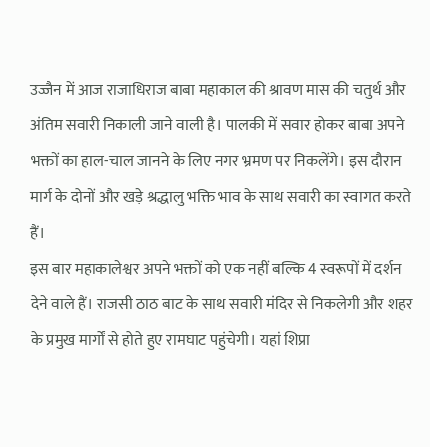उज्जैन में आज राजाधिराज बाबा महाकाल की श्रावण मास की चतुर्थ और अंतिम सवारी निकाली जाने वाली है। पालकी में सवार होकर बाबा अपने भक्तों का हाल-चाल जानने के लिए नगर भ्रमण पर निकलेंगे। इस दौरान मार्ग के दोनों और खड़े श्रद्धालु भक्ति भाव के साथ सवारी का स्वागत करते हैं।
इस बार महाकालेश्वर अपने भक्तों को एक नहीं बल्कि 4 स्वरूपों में दर्शन देने वाले हैं। राजसी ठाठ बाट के साथ सवारी मंदिर से निकलेगी और शहर के प्रमुख मार्गों से होते हुए रामघाट पहुंचेगी। यहां शिप्रा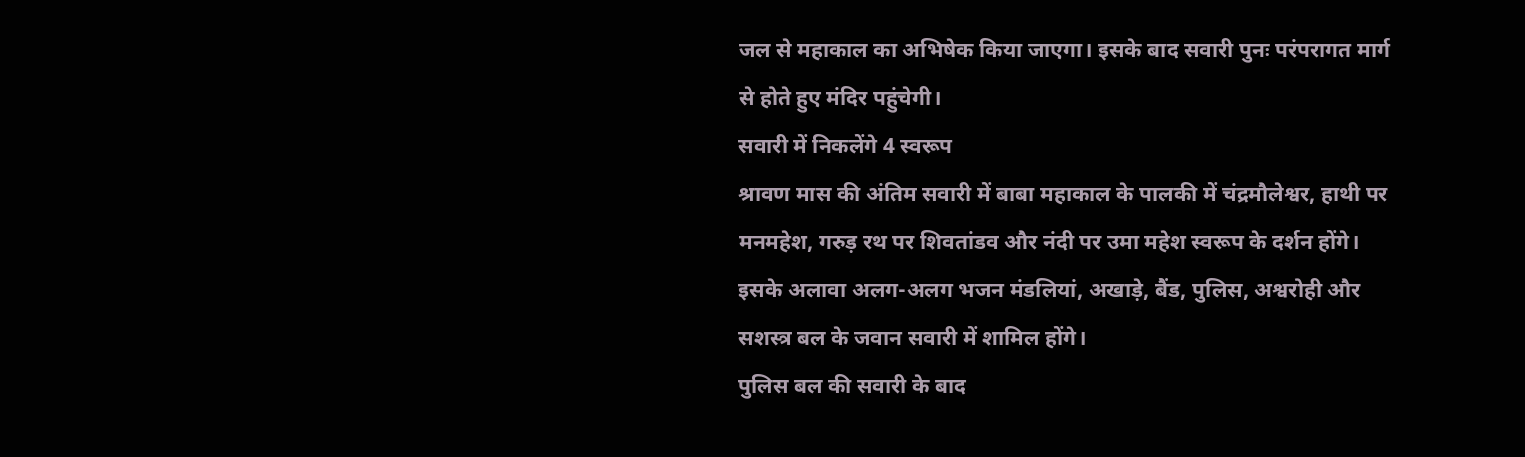जल से महाकाल का अभिषेक किया जाएगा। इसके बाद सवारी पुनः परंपरागत मार्ग से होते हुए मंदिर पहुंचेगी।
सवारी में निकलेंगे 4 स्वरूप
श्रावण मास की अंतिम सवारी में बाबा महाकाल के पालकी में चंद्रमौलेश्वर, हाथी पर मनमहेश, गरुड़ रथ पर शिवतांडव और नंदी पर उमा महेश स्वरूप के दर्शन होंगे। इसके अलावा अलग-अलग भजन मंडलियां, अखाड़े, बैंड, पुलिस, अश्वरोही और सशस्त्र बल के जवान सवारी में शामिल होंगे।
पुलिस बल की सवारी के बाद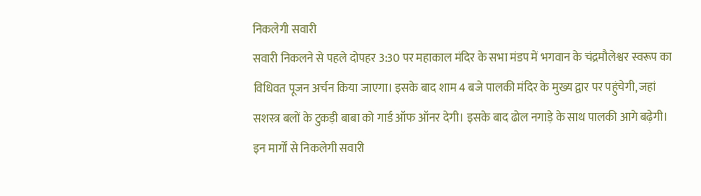निकलेगी सवारी
सवारी निकलने से पहले दोपहर 3:30 पर महाकाल मंदिर के सभा मंडप में भगवान के चंद्रमौलेश्वर स्वरूप का विधिवत पूजन अर्चन किया जाएगा। इसके बाद शाम 4 बजे पालकी मंदिर के मुख्य द्वार पर पहुंचेगी, जहां सशस्त्र बलों के टुकड़ी बाबा को गार्ड ऑफ ऑनर देगी। इसके बाद ढोल नगाड़े के साथ पालकी आगे बढ़ेगी।
इन मार्गों से निकलेगी सवारी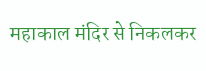महाकाल मंदिर से निकलकर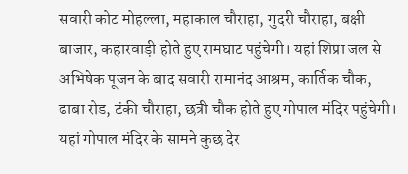सवारी कोट मोहल्ला, महाकाल चौराहा, गुदरी चौराहा, बक्षी बाजार, कहारवाड़ी होते हुए रामघाट पहुंचेगी। यहां शिप्रा जल से अभिषेक पूजन के बाद सवारी रामानंद आश्रम, कार्तिक चौक, ढाबा रोड, टंकी चौराहा, छत्री चौक होते हुए गोपाल मंदिर पहुंचेगी। यहां गोपाल मंदिर के सामने कुछ देर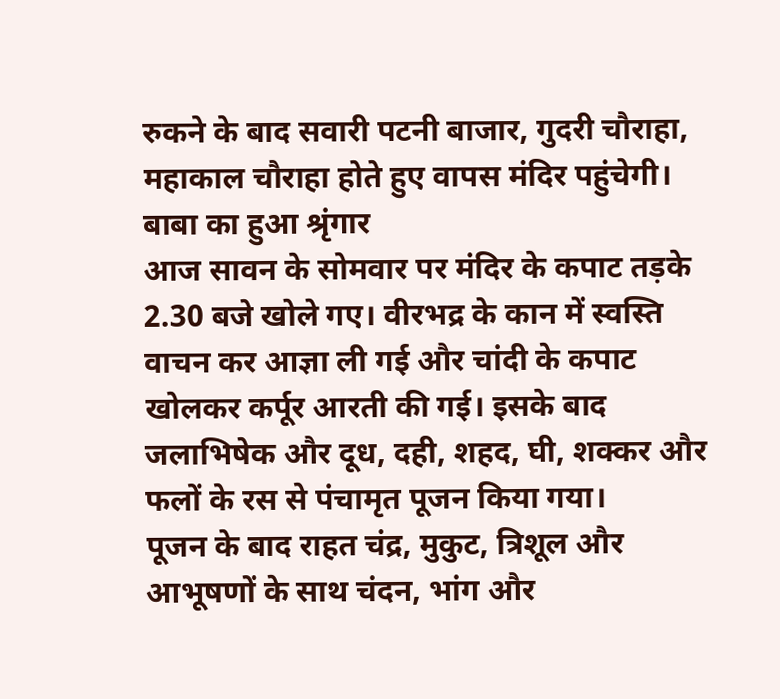रुकने के बाद सवारी पटनी बाजार, गुदरी चौराहा, महाकाल चौराहा होते हुए वापस मंदिर पहुंचेगी।
बाबा का हुआ श्रृंगार
आज सावन के सोमवार पर मंदिर के कपाट तड़के 2.30 बजे खोले गए। वीरभद्र के कान में स्वस्ति वाचन कर आज्ञा ली गई और चांदी के कपाट खोलकर कर्पूर आरती की गई। इसके बाद जलाभिषेक और दूध, दही, शहद, घी, शक्कर और फलों के रस से पंचामृत पूजन किया गया।
पूजन के बाद राहत चंद्र, मुकुट, त्रिशूल और आभूषणों के साथ चंदन, भांग और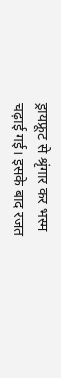ड्रायफ्रूट से श्रृंगार कर भस्म चढ़ाई गई। इसके बाद रजत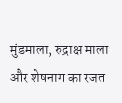मुंडमाला, रुद्राक्ष माला और शेषनाग का रजत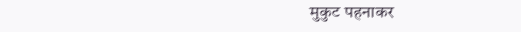मुकुट पहनाकर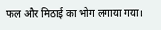फल और मिठाई का भोग लगाया गया।